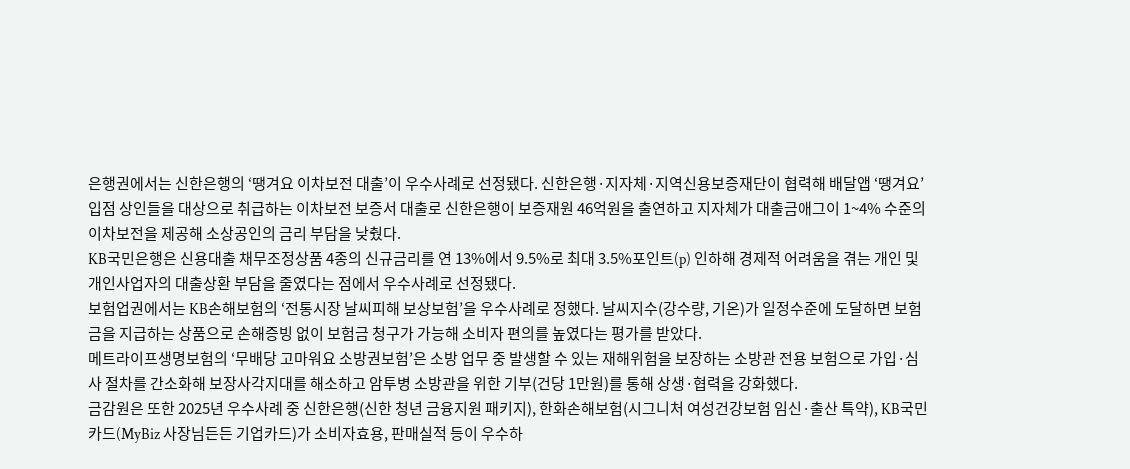은행권에서는 신한은행의 ‘땡겨요 이차보전 대출’이 우수사례로 선정됐다. 신한은행·지자체·지역신용보증재단이 협력해 배달앱 ‘땡겨요’ 입점 상인들을 대상으로 취급하는 이차보전 보증서 대출로 신한은행이 보증재원 46억원을 출연하고 지자체가 대출금애그이 1~4% 수준의 이차보전을 제공해 소상공인의 금리 부담을 낮췄다.
KB국민은행은 신용대출 채무조정상품 4종의 신규금리를 연 13%에서 9.5%로 최대 3.5%포인트(p) 인하해 경제적 어려움을 겪는 개인 및 개인사업자의 대출상환 부담을 줄였다는 점에서 우수사례로 선정됐다.
보험업권에서는 KB손해보험의 ‘전통시장 날씨피해 보상보험’을 우수사례로 정했다. 날씨지수(강수량, 기온)가 일정수준에 도달하면 보험금을 지급하는 상품으로 손해증빙 없이 보험금 청구가 가능해 소비자 편의를 높였다는 평가를 받았다.
메트라이프생명보험의 ‘무배당 고마워요 소방권보험’은 소방 업무 중 발생할 수 있는 재해위험을 보장하는 소방관 전용 보험으로 가입·심사 절차를 간소화해 보장사각지대를 해소하고 암투병 소방관을 위한 기부(건당 1만원)를 통해 상생·협력을 강화했다.
금감원은 또한 2025년 우수사례 중 신한은행(신한 청년 금융지원 패키지), 한화손해보험(시그니처 여성건강보험 임신·출산 특약), KB국민카드(MyBiz 사장님든든 기업카드)가 소비자효용, 판매실적 등이 우수하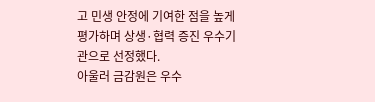고 민생 안정에 기여한 점을 높게 평가하며 상생·협력 증진 우수기관으로 선정했다.
아울러 금감원은 우수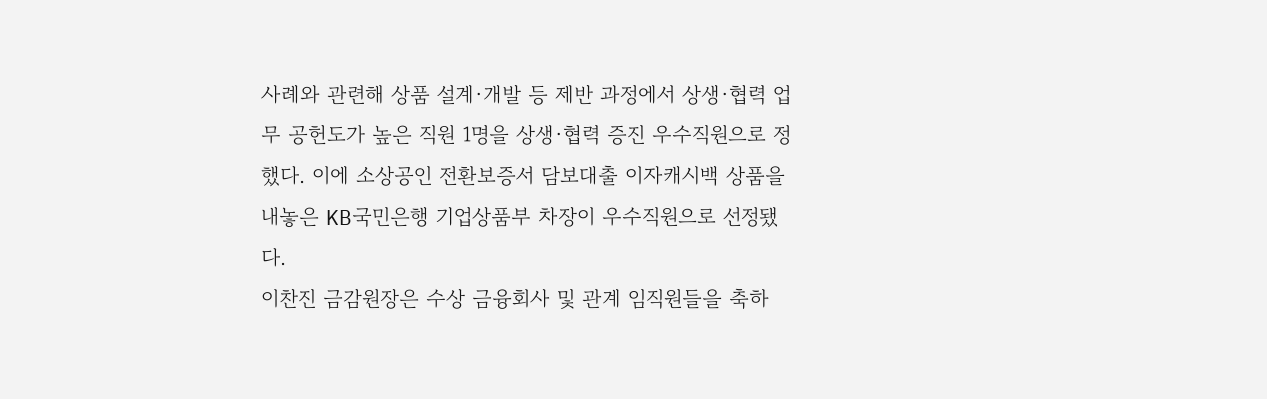사례와 관련해 상품 설계·개발 등 제반 과정에서 상생·협력 업무 공헌도가 높은 직원 1명을 상생·협력 증진 우수직원으로 정했다. 이에 소상공인 전환보증서 담보대출 이자캐시백 상품을 내놓은 KB국민은행 기업상품부 차장이 우수직원으로 선정됐다.
이찬진 금감원장은 수상 금융회사 및 관계 임직원들을 축하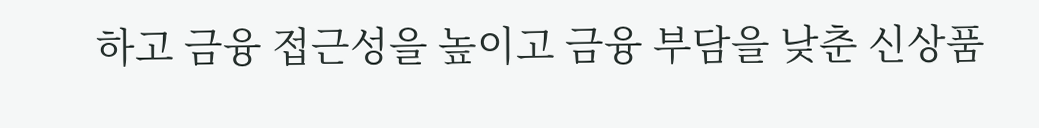하고 금융 접근성을 높이고 금융 부담을 낮춘 신상품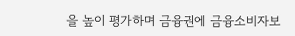을 높이 평가하며 금융권에 금융소비자보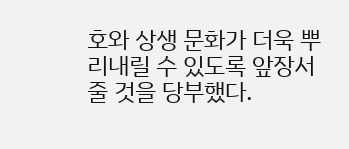호와 상생 문화가 더욱 뿌리내릴 수 있도록 앞장서 줄 것을 당부했다.